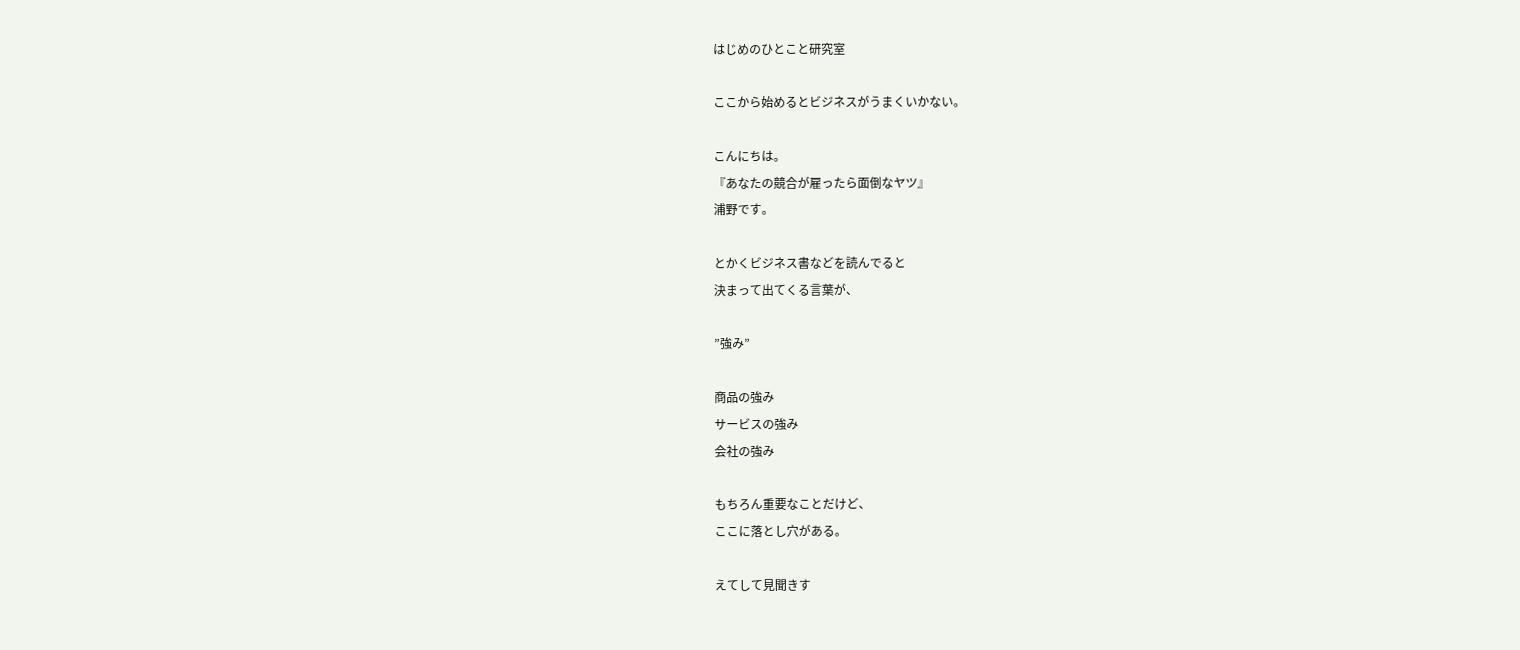はじめのひとこと研究室

ここから始めるとビジネスがうまくいかない。

こんにちは。
『あなたの競合が雇ったら面倒なヤツ』
浦野です。

とかくビジネス書などを読んでると
決まって出てくる言葉が、

”強み”

商品の強み
サービスの強み
会社の強み

もちろん重要なことだけど、
ここに落とし穴がある。

えてして見聞きす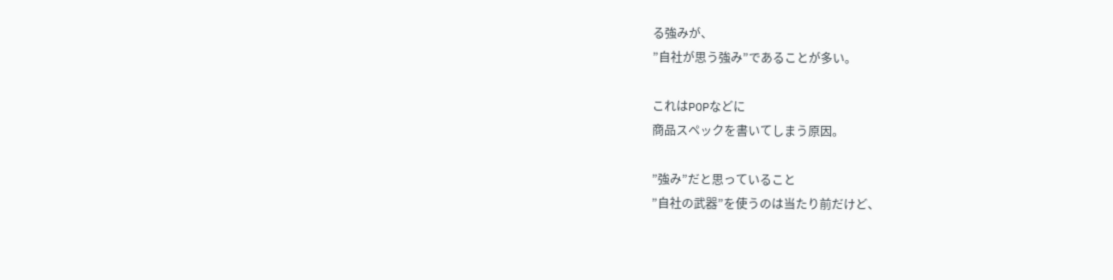る強みが、
”自社が思う強み”であることが多い。

これはPOPなどに
商品スペックを書いてしまう原因。

”強み”だと思っていること
”自社の武器”を使うのは当たり前だけど、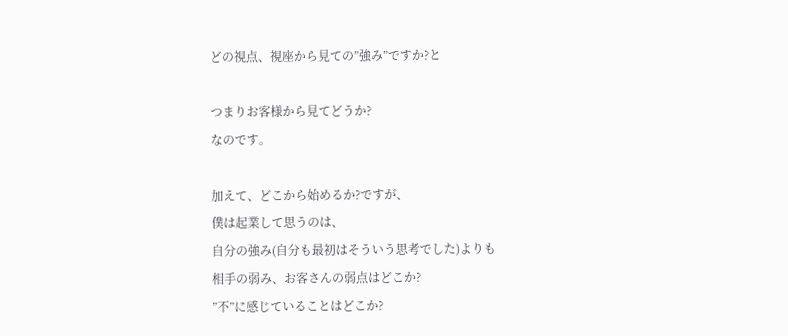どの視点、視座から見ての”強み”ですか?と

つまりお客様から見てどうか?
なのです。

加えて、どこから始めるか?ですが、
僕は起業して思うのは、
自分の強み(自分も最初はそういう思考でした)よりも
相手の弱み、お客さんの弱点はどこか?
”不”に感じていることはどこか?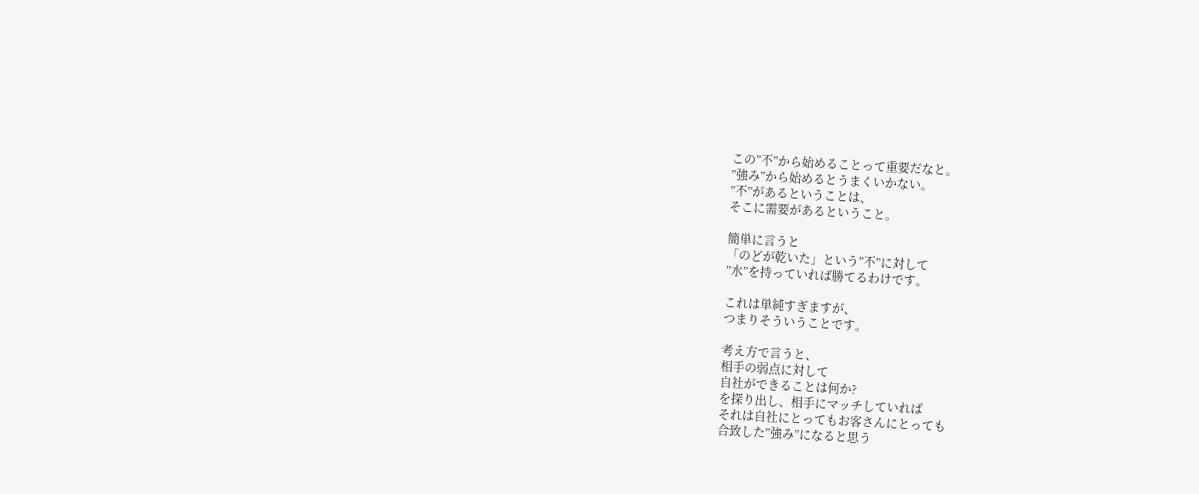この”不”から始めることって重要だなと。
”強み”から始めるとうまくいかない。
”不”があるということは、
そこに需要があるということ。

簡単に言うと
「のどが乾いた」という”不”に対して
”水”を持っていれば勝てるわけです。

これは単純すぎますが、
つまりそういうことです。

考え方で言うと、
相手の弱点に対して
自社ができることは何か?
を探り出し、相手にマッチしていれば
それは自社にとってもお客さんにとっても
合致した”強み”になると思う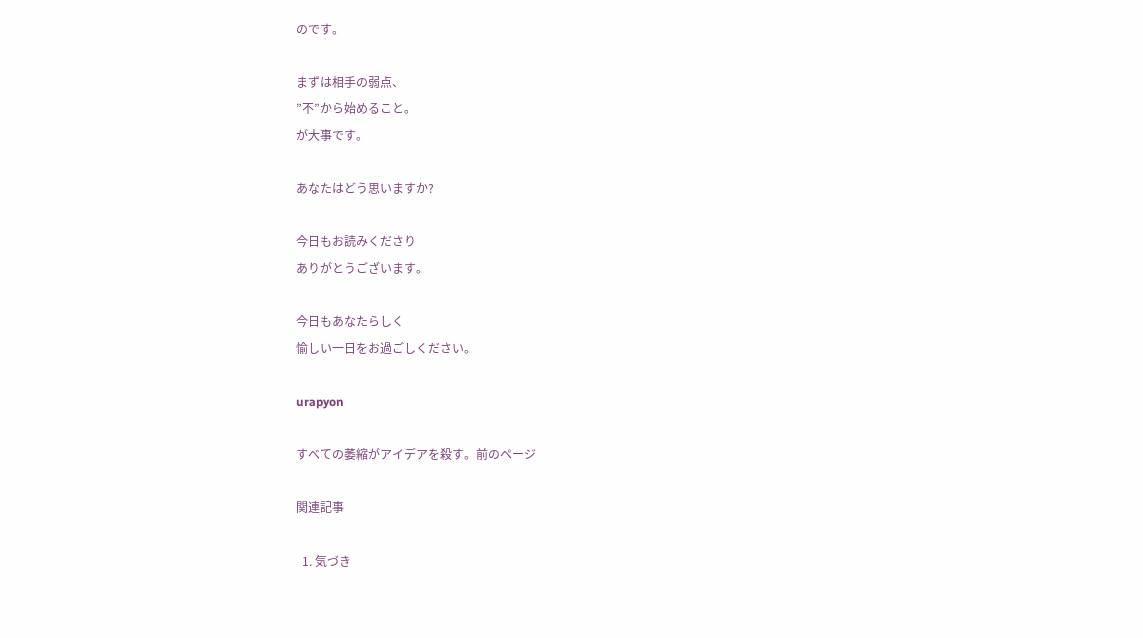のです。

まずは相手の弱点、
”不”から始めること。
が大事です。

あなたはどう思いますか?

今日もお読みくださり
ありがとうございます。

今日もあなたらしく
愉しい一日をお過ごしください。

urapyon

すべての萎縮がアイデアを殺す。前のページ

関連記事

  1. 気づき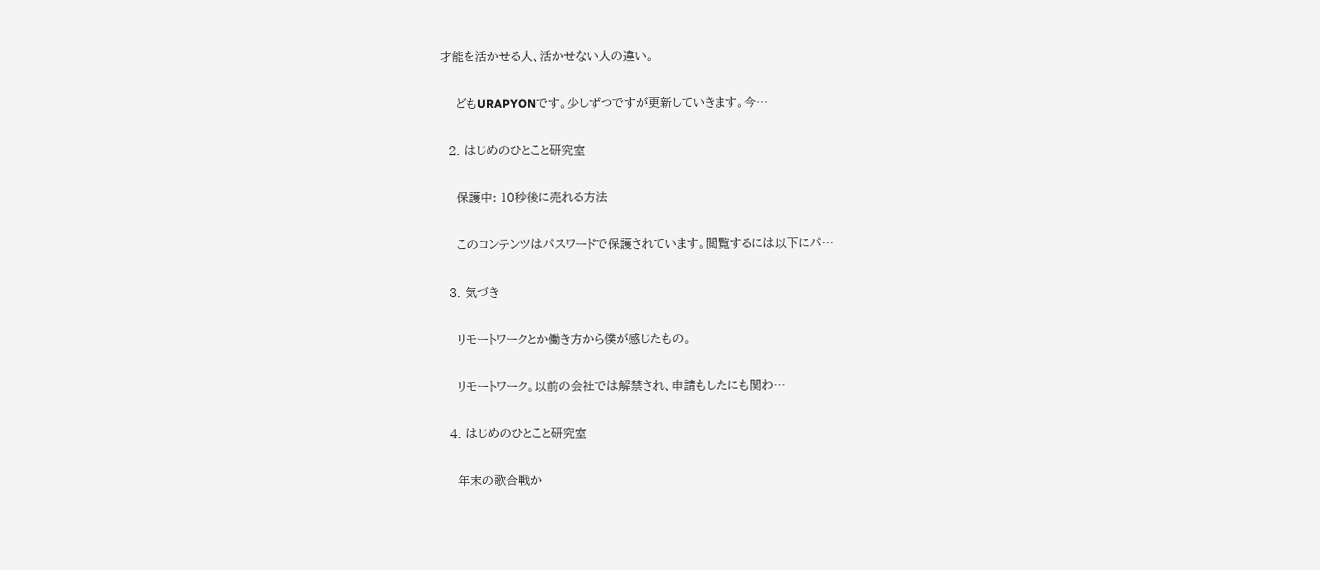才能を活かせる人、活かせない人の違い。

    どもURAPYONです。少しずつですが更新していきます。今…

  2. はじめのひとこと研究室

    保護中: 10秒後に売れる方法

    このコンテンツはパスワードで保護されています。閲覧するには以下にパ…

  3. 気づき

    リモートワークとか働き方から僕が感じたもの。

    リモートワーク。以前の会社では解禁され、申請もしたにも関わ…

  4. はじめのひとこと研究室

    年末の歌合戦か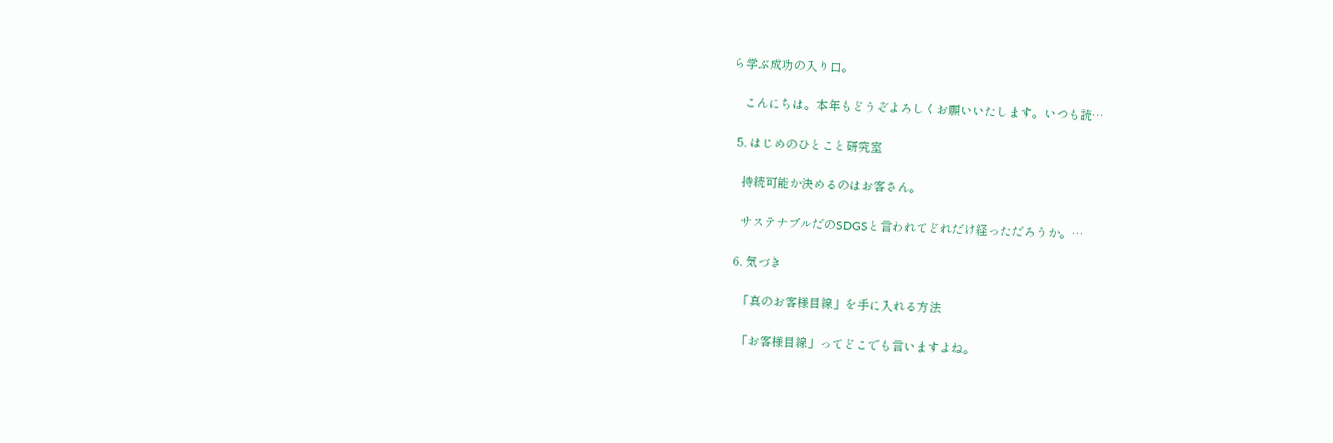ら学ぶ成功の入り口。

    こんにちは。本年もどうぞよろしくお願いいたします。いつも読…

  5. はじめのひとこと研究室

    持続可能か決めるのはお客さん。

    サステナブルだのSDGSと言われてどれだけ経っただろうか。…

  6. 気づき

    「真のお客様目線」を手に入れる方法

    「お客様目線」ってどこでも言いますよね。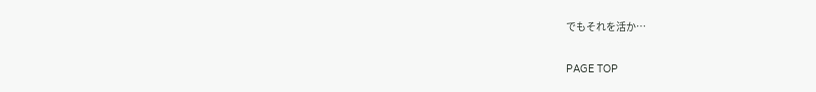でもそれを活か…

PAGE TOP